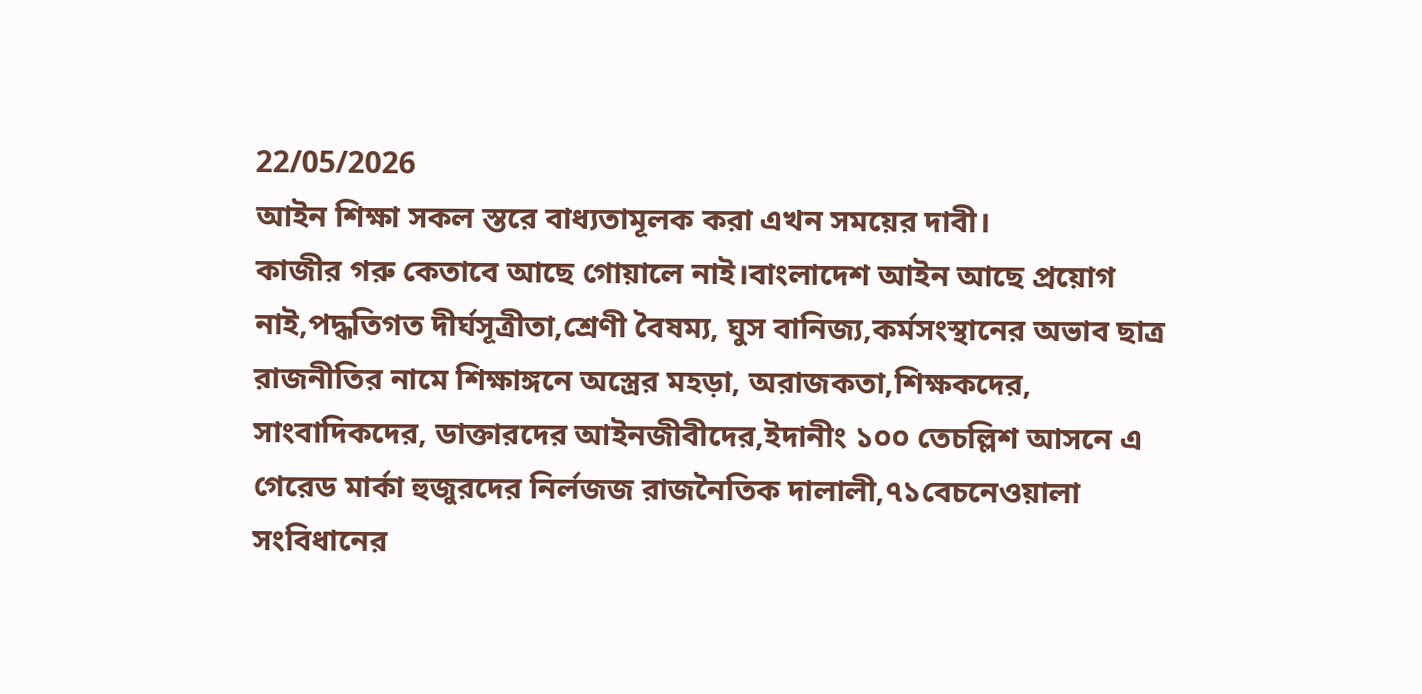22/05/2026
আইন শিক্ষা সকল স্তরে বাধ্যতামূলক করা এখন সময়ের দাবী।
কাজীর গরু কেতাবে আছে গোয়ালে নাই।বাংলাদেশ আইন আছে প্রয়োগ নাই,পদ্ধতিগত দীর্ঘসূত্রীতা,শ্রেণী বৈষম্য, ঘুস বানিজ্য,কর্মসংস্থানের অভাব ছাত্র রাজনীতির নামে শিক্ষাঙ্গনে অস্ত্রের মহড়া, অরাজকতা,শিক্ষকদের, সাংবাদিকদের, ডাক্তারদের আইনজীবীদের,ইদানীং ১০০ তেচল্লিশ আসনে এ গেরেড মার্কা হুজুরদের নির্লজজ রাজনৈতিক দালালী,৭১বেচনেওয়ালা সংবিধানের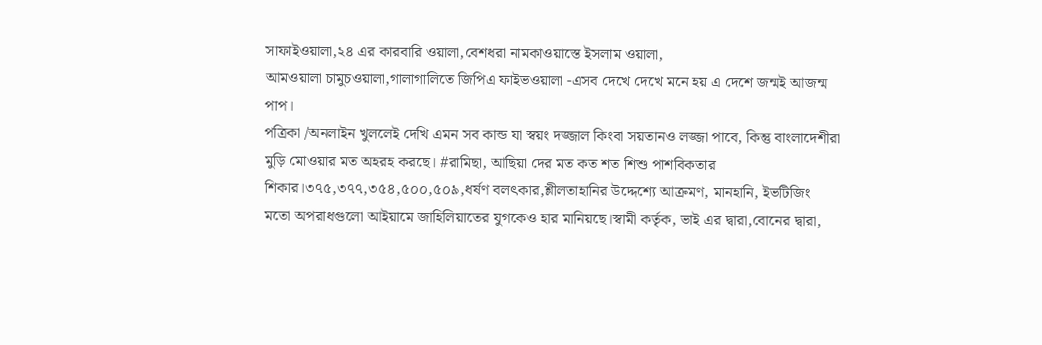সাফাইওয়ালা,২৪ এর কারবারি ওয়ালা,বেশধরা নামকাওয়াস্তে ইসলাম ওয়ালা,
আমওয়ালা চামুচওয়ালা,গালাগালিতে জিপিএ ফাইভওয়ালা -এসব দেখে দেখে মনে হয় এ দেশে জন্মই আজন্ম পাপ।
পত্রিকা /অনলাইন খুললেই দেখি এমন সব কান্ড যা স্বয়ং দজ্জাল কিংবা সয়তানও লজ্জা পাবে, কিন্তু বাংলাদেশীরা মুড়ি মোওয়ার মত অহরহ করছে। #রামিছা, আছিয়া দের মত কত শত শিশু পাশবিকতার শিকার।৩৭৫,৩৭৭,৩৫৪,৫০০,৫০৯,ধর্ষণ বলৎকার,শ্লীলতাহানির উদ্দেশ্যে আক্রমণ, মানহানি, ইভটিজিং মতো অপরাধগুলো আইয়ামে জাহিলিয়াতের যুগকেও হার মানিয়ছে।স্বামী কর্তৃক, ভাই এর দ্বারা,বোনের দ্বারা,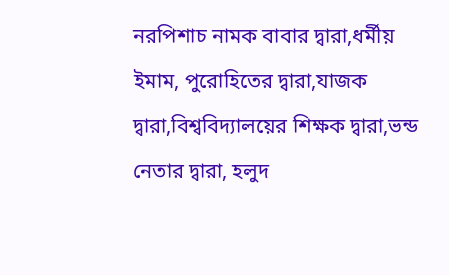নরপিশাচ নামক বাবার দ্বারা,ধর্মীয় ইমাম, পুরোহিতের দ্বারা,যাজক দ্বারা,বিশ্ববিদ্যালয়ের শিক্ষক দ্বারা,ভন্ড নেতার দ্বারা, হলুদ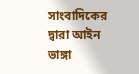সাংবাদিকের দ্বারা আইন ভাঙ্গা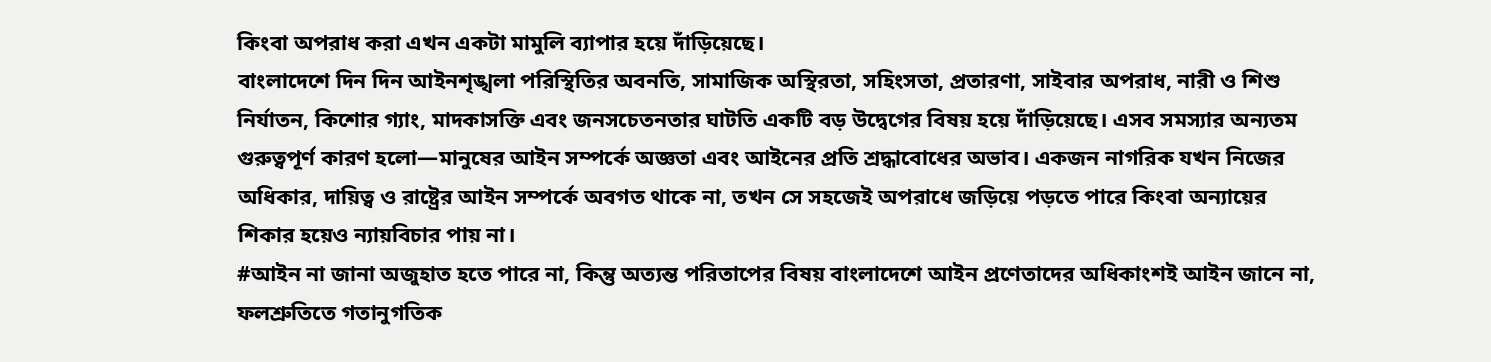কিংবা অপরাধ করা এখন একটা মামুলি ব্যাপার হয়ে দাঁড়িয়েছে।
বাংলাদেশে দিন দিন আইনশৃঙ্খলা পরিস্থিতির অবনতি, সামাজিক অস্থিরতা, সহিংসতা, প্রতারণা, সাইবার অপরাধ, নারী ও শিশু নির্যাতন, কিশোর গ্যাং, মাদকাসক্তি এবং জনসচেতনতার ঘাটতি একটি বড় উদ্বেগের বিষয় হয়ে দাঁড়িয়েছে। এসব সমস্যার অন্যতম গুরুত্বপূর্ণ কারণ হলো—মানুষের আইন সম্পর্কে অজ্ঞতা এবং আইনের প্রতি শ্রদ্ধাবোধের অভাব। একজন নাগরিক যখন নিজের অধিকার, দায়িত্ব ও রাষ্ট্রের আইন সম্পর্কে অবগত থাকে না, তখন সে সহজেই অপরাধে জড়িয়ে পড়তে পারে কিংবা অন্যায়ের শিকার হয়েও ন্যায়বিচার পায় না।
#আইন না জানা অজুহাত হতে পারে না, কিন্তু অত্যন্ত পরিতাপের বিষয় বাংলাদেশে আইন প্রণেতাদের অধিকাংশই আইন জানে না, ফলশ্রুতিতে গতানুগতিক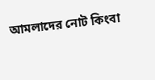আমলাদের নোট কিংবা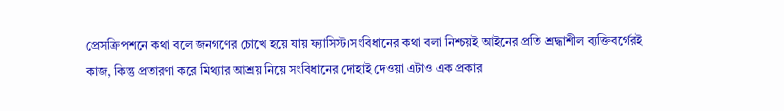প্রেসক্রিপশনে কথা বলে জনগণের চোখে হয়ে যায় ফ্যাসিস্ট।সংবিধানের কথা বলা নিশ্চয়ই আইনের প্রতি শ্রদ্ধাশীল ব্যক্তিবর্গেরই কাজ, কিন্তু প্রতারণা করে মিথ্যার আশ্রয় নিয়ে সংবিধানের দোহাই দেওয়া এটাও এক প্রকার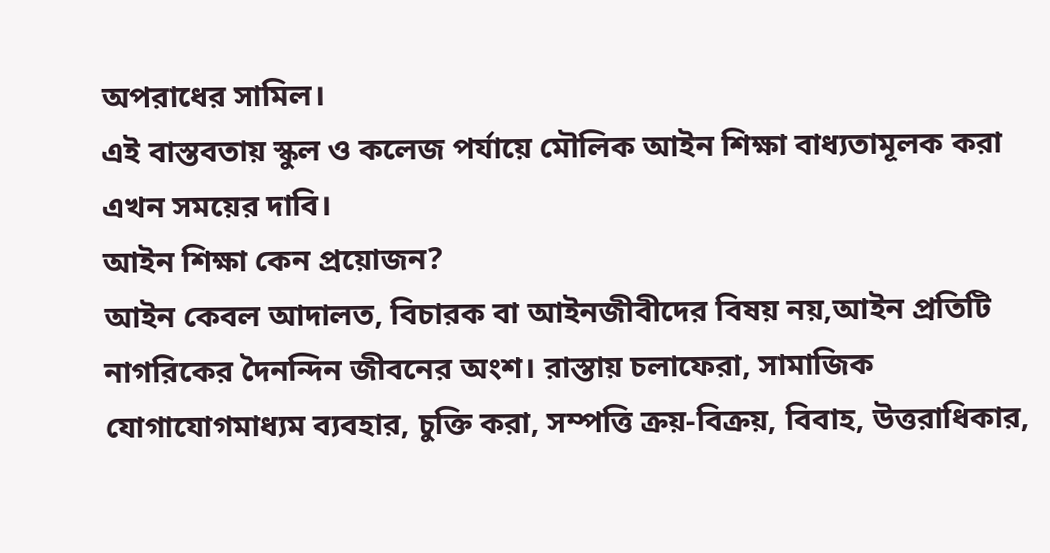অপরাধের সামিল।
এই বাস্তবতায় স্কুল ও কলেজ পর্যায়ে মৌলিক আইন শিক্ষা বাধ্যতামূলক করা এখন সময়ের দাবি।
আইন শিক্ষা কেন প্রয়োজন?
আইন কেবল আদালত, বিচারক বা আইনজীবীদের বিষয় নয়,আইন প্রতিটি নাগরিকের দৈনন্দিন জীবনের অংশ। রাস্তায় চলাফেরা, সামাজিক যোগাযোগমাধ্যম ব্যবহার, চুক্তি করা, সম্পত্তি ক্রয়-বিক্রয়, বিবাহ, উত্তরাধিকার,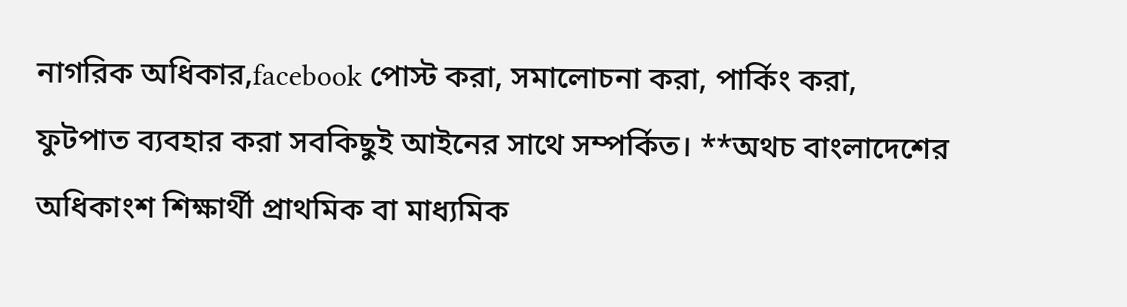নাগরিক অধিকার,facebook পোস্ট করা, সমালোচনা করা, পার্কিং করা, ফুটপাত ব্যবহার করা সবকিছুই আইনের সাথে সম্পর্কিত। **অথচ বাংলাদেশের অধিকাংশ শিক্ষার্থী প্রাথমিক বা মাধ্যমিক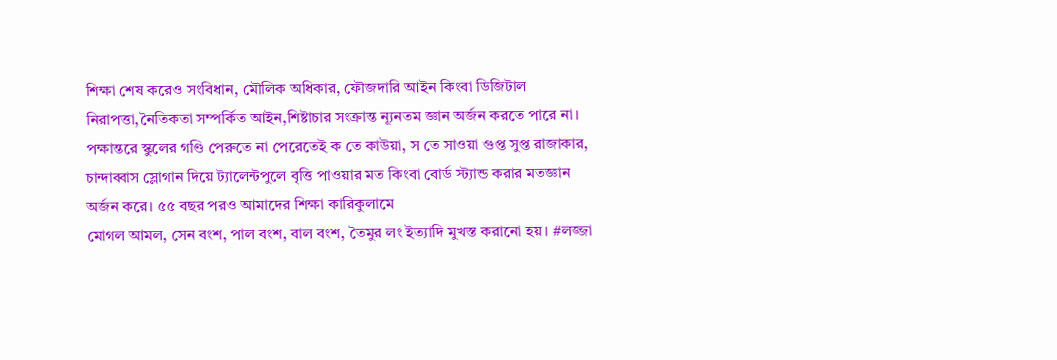শিক্ষা শেষ করেও সংবিধান, মৌলিক অধিকার, ফৌজদারি আইন কিংবা ডিজিটাল নিরাপত্তা,নৈতিকতা সম্পর্কিত আইন,শিষ্টাচার সংক্রান্ত ন্যূনতম জ্ঞান অর্জন করতে পারে না। পক্ষান্তরে স্কুলের গণ্ডি পেরুতে না পেরেতেই ক তে কাউয়া, স তে সাওয়া গুপ্ত সুপ্ত রাজাকার, চান্দাব্বাস স্লোগান দিয়ে ট্যালেন্টপুলে বৃত্তি পাওয়ার মত কিংবা বোর্ড স্ট্যান্ড করার মতজ্ঞান অর্জন করে। ৫৫ বছর পরও আমাদের শিক্ষা কারিকুলামে
মোগল আমল, সেন বংশ, পাল বংশ, বাল বংশ, তৈমুর লং ইত্যাদি মুখস্ত করানো হয়। #লজ্জা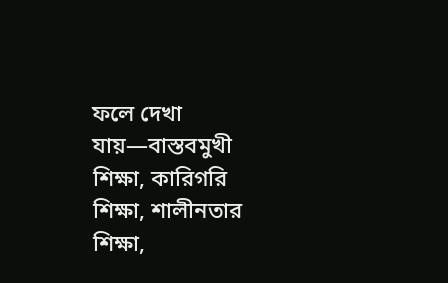ফলে দেখা যায়—বাস্তবমুখী শিক্ষা, কারিগরি শিক্ষা, শালীনতার শিক্ষা,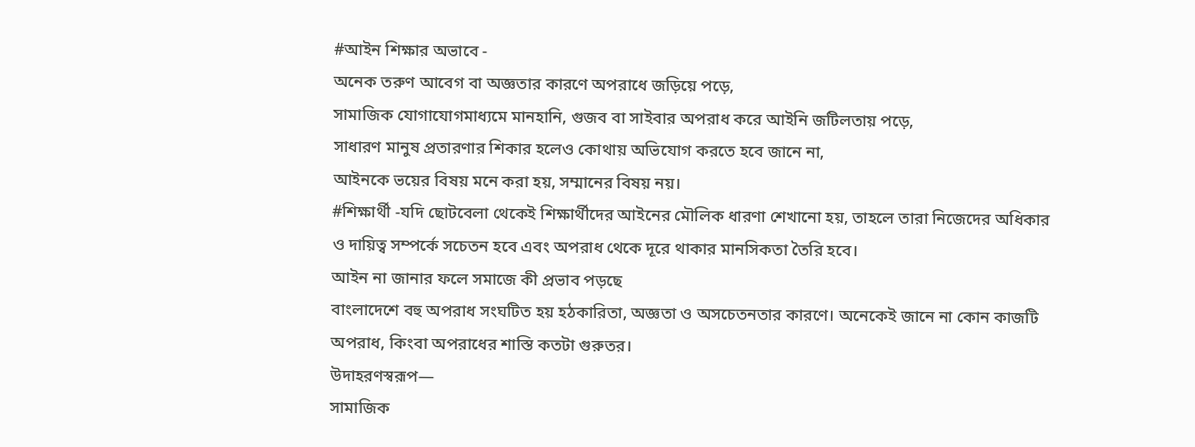#আইন শিক্ষার অভাবে -
অনেক তরুণ আবেগ বা অজ্ঞতার কারণে অপরাধে জড়িয়ে পড়ে,
সামাজিক যোগাযোগমাধ্যমে মানহানি, গুজব বা সাইবার অপরাধ করে আইনি জটিলতায় পড়ে,
সাধারণ মানুষ প্রতারণার শিকার হলেও কোথায় অভিযোগ করতে হবে জানে না,
আইনকে ভয়ের বিষয় মনে করা হয়, সম্মানের বিষয় নয়।
#শিক্ষার্থী -যদি ছোটবেলা থেকেই শিক্ষার্থীদের আইনের মৌলিক ধারণা শেখানো হয়, তাহলে তারা নিজেদের অধিকার ও দায়িত্ব সম্পর্কে সচেতন হবে এবং অপরাধ থেকে দূরে থাকার মানসিকতা তৈরি হবে।
আইন না জানার ফলে সমাজে কী প্রভাব পড়ছে
বাংলাদেশে বহু অপরাধ সংঘটিত হয় হঠকারিতা, অজ্ঞতা ও অসচেতনতার কারণে। অনেকেই জানে না কোন কাজটি অপরাধ, কিংবা অপরাধের শাস্তি কতটা গুরুতর।
উদাহরণস্বরূপ—
সামাজিক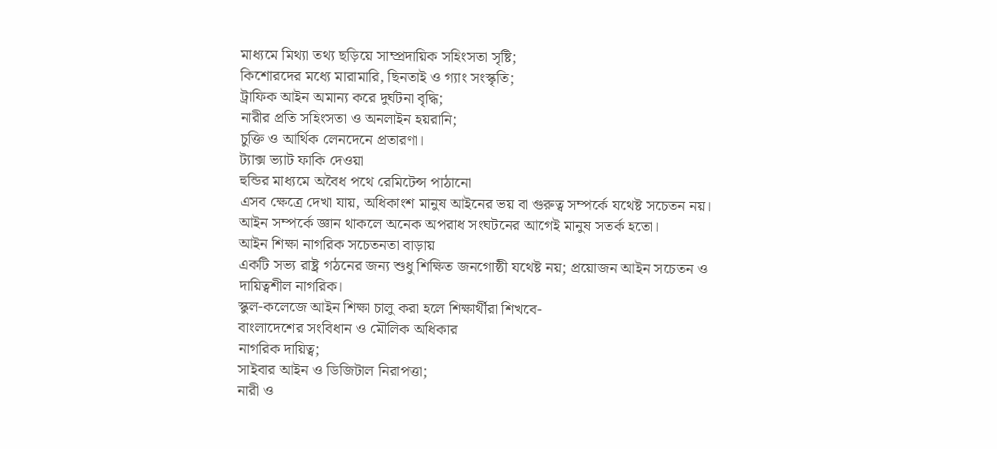মাধ্যমে মিথ্যা তথ্য ছড়িয়ে সাম্প্রদায়িক সহিংসতা সৃষ্টি;
কিশোরদের মধ্যে মারামারি, ছিনতাই ও গ্যাং সংস্কৃতি;
ট্রাফিক আইন অমান্য করে দুর্ঘটনা বৃদ্ধি;
নারীর প্রতি সহিংসতা ও অনলাইন হয়রানি;
চুক্তি ও আর্থিক লেনদেনে প্রতারণা।
ট্যাক্স ভ্যাট ফাকি দেওয়া
হুন্ডির মাধ্যমে অবৈধ পথে রেমিটেন্স পাঠানো
এসব ক্ষেত্রে দেখা যায়, অধিকাংশ মানুষ আইনের ভয় বা গুরুত্ব সম্পর্কে যথেষ্ট সচেতন নয়। আইন সম্পর্কে জ্ঞান থাকলে অনেক অপরাধ সংঘটনের আগেই মানুষ সতর্ক হতো।
আইন শিক্ষা নাগরিক সচেতনতা বাড়ায়
একটি সভ্য রাষ্ট্র গঠনের জন্য শুধু শিক্ষিত জনগোষ্ঠী যথেষ্ট নয়; প্রয়োজন আইন সচেতন ও দায়িত্বশীল নাগরিক।
স্কুল-কলেজে আইন শিক্ষা চালু করা হলে শিক্ষার্থীরা শিখবে-
বাংলাদেশের সংবিধান ও মৌলিক অধিকার
নাগরিক দায়িত্ব;
সাইবার আইন ও ডিজিটাল নিরাপত্তা;
নারী ও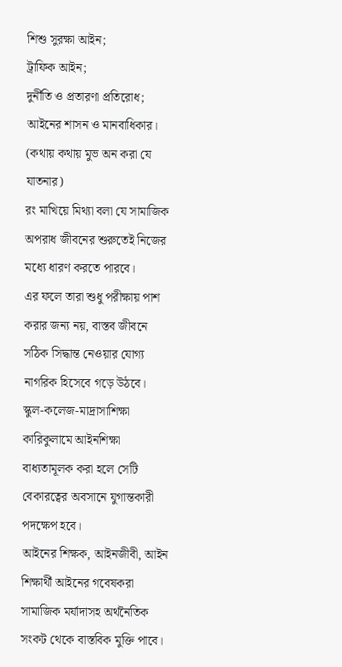শিশু সুরক্ষা আইন;
ট্রাফিক আইন;
দুর্নীতি ও প্রতারণা প্রতিরোধ;
আইনের শাসন ও মানবাধিকার।
(কথায় কথায় মুভ অন করা যে যাতনার)
রং মাখিয়ে মিথ্যা বলা যে সামাজিক অপরাধ জীবনের শুরুতেই নিজের মধ্যে ধারণ করতে পারবে।
এর ফলে তারা শুধু পরীক্ষায় পাশ করার জন্য নয়, বাস্তব জীবনে সঠিক সিদ্ধান্ত নেওয়ার যোগ্য নাগরিক হিসেবে গড়ে উঠবে।
স্কুল-কলেজ-মাদ্রাসাশিক্ষা কারিকুলামে আইনশিক্ষা বাধ্যতামূলক করা হলে সেটি বেকারত্বের অবসানে যুগান্তকারী পদক্ষেপ হবে।
আইনের শিক্ষক, আইনজীবী, আইন শিক্ষার্থী আইনের গবেষকরা সামাজিক মর্যাদাসহ অর্থনৈতিক সংকট থেকে বাস্তবিক মুক্তি পাবে।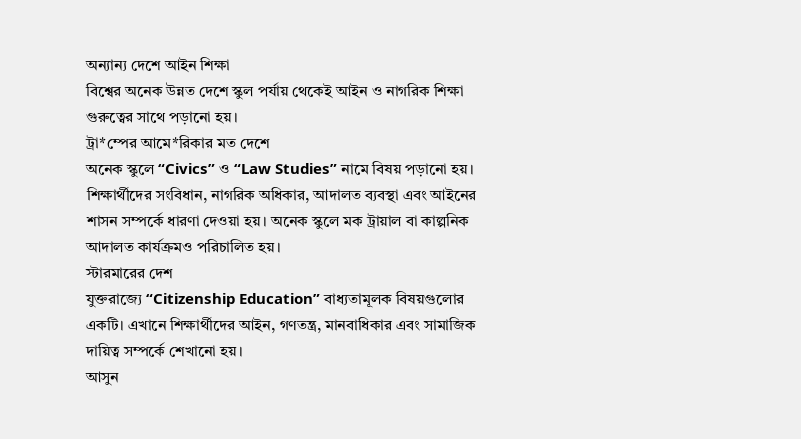অন্যান্য দেশে আইন শিক্ষা
বিশ্বের অনেক উন্নত দেশে স্কুল পর্যায় থেকেই আইন ও নাগরিক শিক্ষা গুরুত্বের সাথে পড়ানো হয়।
ট্রা*ম্পের আমে*রিকার মত দেশে
অনেক স্কুলে “Civics” ও “Law Studies” নামে বিষয় পড়ানো হয়। শিক্ষার্থীদের সংবিধান, নাগরিক অধিকার, আদালত ব্যবস্থা এবং আইনের শাসন সম্পর্কে ধারণা দেওয়া হয়। অনেক স্কুলে মক ট্রায়াল বা কাল্পনিক আদালত কার্যক্রমও পরিচালিত হয়।
স্টারমারের দেশ
যুক্তরাজ্যে “Citizenship Education” বাধ্যতামূলক বিষয়গুলোর একটি। এখানে শিক্ষার্থীদের আইন, গণতন্ত্র, মানবাধিকার এবং সামাজিক দায়িত্ব সম্পর্কে শেখানো হয়।
আসুন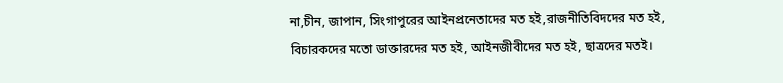না,চীন, জাপান, সিংগাপুরের আইনপ্রনেতাদের মত হই,রাজনীতিবিদদের মত হই, বিচারকদের মতো ডাক্তারদের মত হই, আইনজীবীদের মত হই, ছাত্রদের মতই।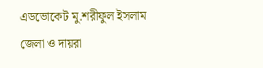এডভোকেট মু.শরীফুল ইসলাম
জেলা ও দায়রা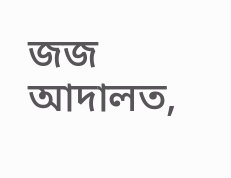জজ আদালত,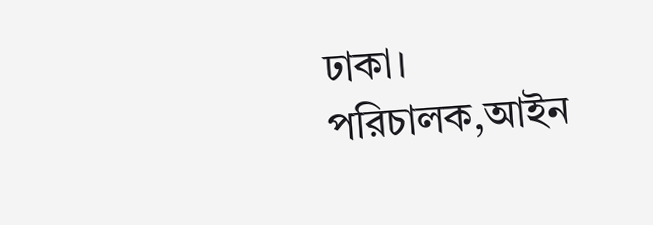ঢাকা।
পরিচালক,আইন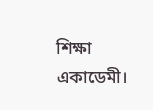শিক্ষা একাডেমী।